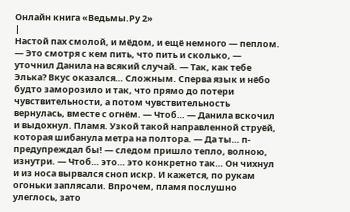Онлайн книга «Ведьмы.Ру 2»
|
Настой пах смолой, и мёдом, и ещё немного — пеплом. — Это смотря с кем пить, что пить и сколько, — уточнил Данила на всякий случай. — Так, как тебе Элька? Вкус оказался… Сложным. Сперва язык и нёбо будто заморозило и так, что прямо до потери чувствительности, а потом чувствительность вернулась, вместе с огнём. — Чтоб… — Данила вскочил и выдохнул. Пламя. Узкой такой направленной струёй, которая шибанула метра на полтора. — Да ты… п-предупреждал бы! — следом пришло тепло, волною, изнутри. — Чтоб… это… это конкретно так… Он чихнул и из носа вырвался сноп искр. И кажется, по рукам огоньки заплясали. Впрочем, пламя послушно улеглось, зато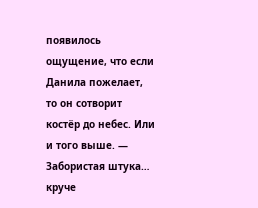появилось ощущение, что если Данила пожелает, то он сотворит костёр до небес. Или и того выше. — Забористая штука… круче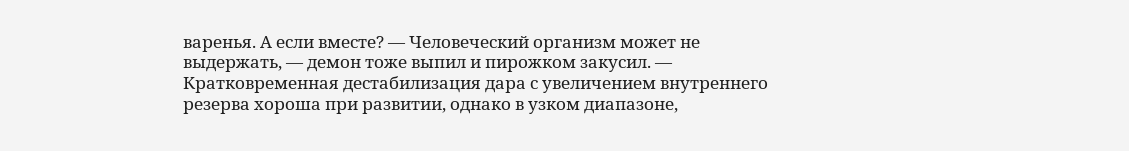варенья. А если вместе? — Человеческий организм может не выдержать, — демон тоже выпил и пирожком закусил. — Кратковременная дестабилизация дара с увеличением внутреннего резерва хороша при развитии, однако в узком диапазоне,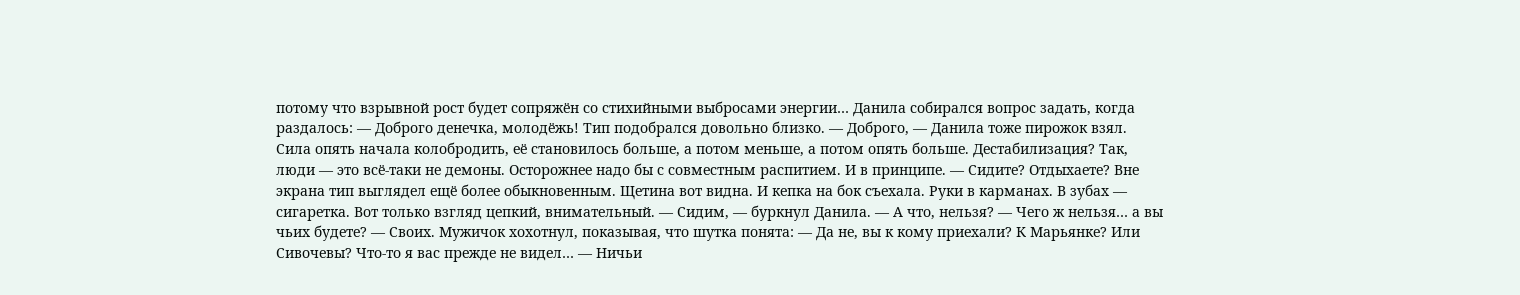потому что взрывной рост будет сопряжён со стихийными выбросами энергии… Данила собирался вопрос задать, когда раздалось: — Доброго денечка, молодёжь! Тип подобрался довольно близко. — Доброго, — Данила тоже пирожок взял. Сила опять начала колобродить, её становилось больше, а потом меньше, а потом опять больше. Дестабилизация? Так, люди — это всё-таки не демоны. Осторожнее надо бы с совместным распитием. И в принципе. — Сидите? Отдыхаете? Вне экрана тип выглядел ещё более обыкновенным. Щетина вот видна. И кепка на бок съехала. Руки в карманах. В зубах — сигаретка. Вот только взгляд цепкий, внимательный. — Сидим, — буркнул Данила. — А что, нельзя? — Чего ж нельзя… а вы чьих будете? — Своих. Мужичок хохотнул, показывая, что шутка понята: — Да не, вы к кому приехали? К Марьянке? Или Сивочевы? Что-то я вас прежде не видел… — Ничьи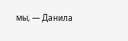мы, — Данила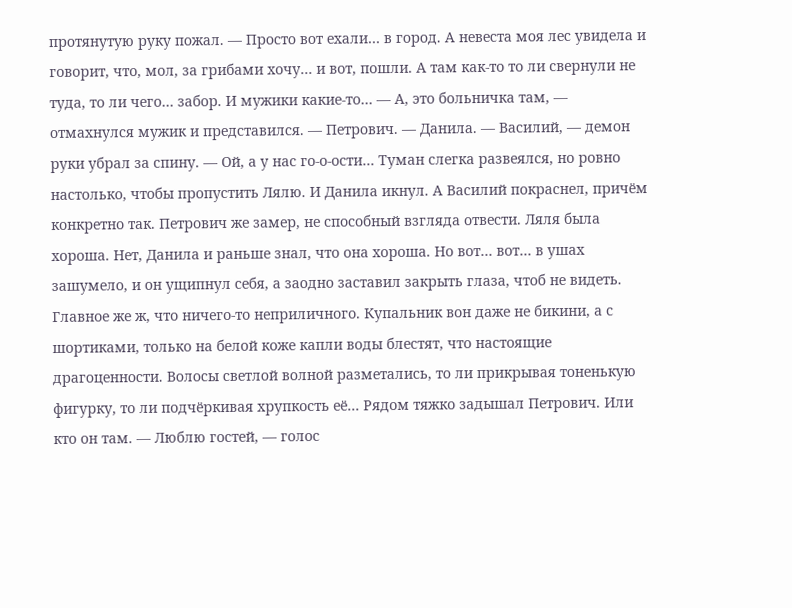протянутую руку пожал. — Просто вот ехали… в город. А невеста моя лес увидела и говорит, что, мол, за грибами хочу… и вот, пошли. А там как-то то ли свернули не туда, то ли чего… забор. И мужики какие-то… — А, это больничка там, — отмахнулся мужик и представился. — Петрович. — Данила. — Василий, — демон руки убрал за спину. — Ой, а у нас го-о-ости… Туман слегка развеялся, но ровно настолько, чтобы пропустить Лялю. И Данила икнул. А Василий покраснел, причём конкретно так. Петрович же замер, не способный взгляда отвести. Ляля была хороша. Нет, Данила и раньше знал, что она хороша. Но вот… вот… в ушах зашумело, и он ущипнул себя, а заодно заставил закрыть глаза, чтоб не видеть. Главное же ж, что ничего-то неприличного. Купальник вон даже не бикини, а с шортиками, только на белой коже капли воды блестят, что настоящие драгоценности. Волосы светлой волной разметались, то ли прикрывая тоненькую фигурку, то ли подчёркивая хрупкость её… Рядом тяжко задышал Петрович. Или кто он там. — Люблю гостей, — голос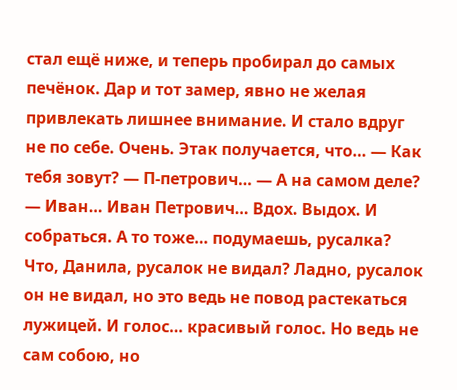стал ещё ниже, и теперь пробирал до самых печёнок. Дар и тот замер, явно не желая привлекать лишнее внимание. И стало вдруг не по себе. Очень. Этак получается, что… — Как тебя зовут? — П-петрович… — А на самом деле? — Иван… Иван Петрович… Вдох. Выдох. И собраться. А то тоже… подумаешь, русалка? Что, Данила, русалок не видал? Ладно, русалок он не видал, но это ведь не повод растекаться лужицей. И голос… красивый голос. Но ведь не сам собою, но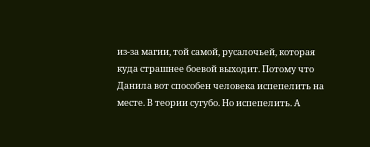из-за магии, той самой, русалочьей, которая куда страшнее боевой выходит. Потому что Данила вот способен человека испепелить на месте. В теории сугубо. Но испепелить. А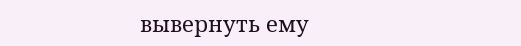вывернуть ему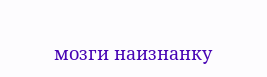мозги наизнанку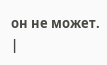он не может. |